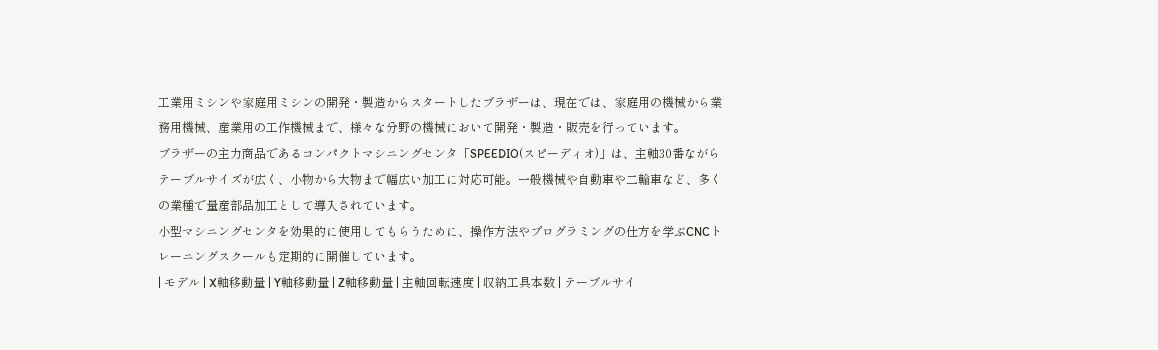工業用ミシンや家庭用ミシンの開発・製造からスタートしたブラザーは、現在では、家庭用の機械から業務用機械、産業用の工作機械まで、様々な分野の機械において開発・製造・販売を行っています。
ブラザーの主力商品であるコンパクトマシニングセンタ「SPEEDIO(スピーディオ)」は、主軸30番ながらテーブルサイズが広く、小物から大物まで幅広い加工に対応可能。一般機械や自動車や二輪車など、多くの業種で量産部品加工として導入されています。
小型マシニングセンタを効果的に使用してもらうために、操作方法やプログラミングの仕方を学ぶCNCトレーニングスクールも定期的に開催しています。
| モデル | X軸移動量 | Y軸移動量 | Z軸移動量 | 主軸回転速度 | 収納工具本数 | テーブルサイ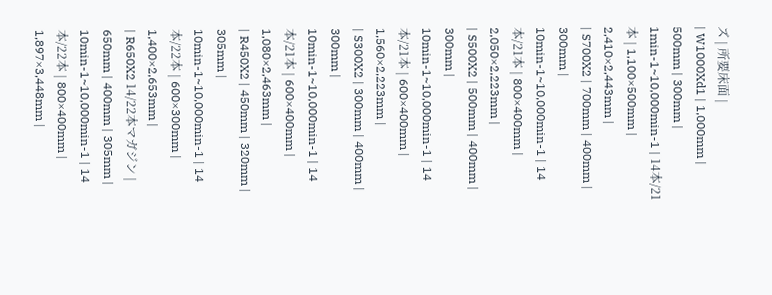ズ | 所要床面 |
| W1000Xd1 | 1,000mm | 500mm | 300mm | 1min-1~10,000min-1 | 14本/21本 | 1,100×500mm | 2,410×2,443mm |
| S700X2 | 700mm | 400mm | 300mm | 10min-1~10,000min-1 | 14本/21本 | 800×400mm | 2,050×2,223mm |
| S500X2 | 500mm | 400mm | 300mm | 10min-1~10,000min-1 | 14本/21本 | 600×400mm | 1,560×2,223mm |
| S300X2 | 300mm | 400mm | 300mm | 10min-1~10,000min-1 | 14本/21本 | 600×400mm | 1,080×2,463mm |
| R450X2 | 450mm | 320mm | 305mm | 10min-1~10,000min-1 | 14本/22本 | 600×300mm | 1,400×2,653mm |
| R650X2 14/22本マガジン |
650mm | 400mm | 305mm | 10min-1~10,000min-1 | 14本/22本 | 800×400mm | 1,897×3,448mm |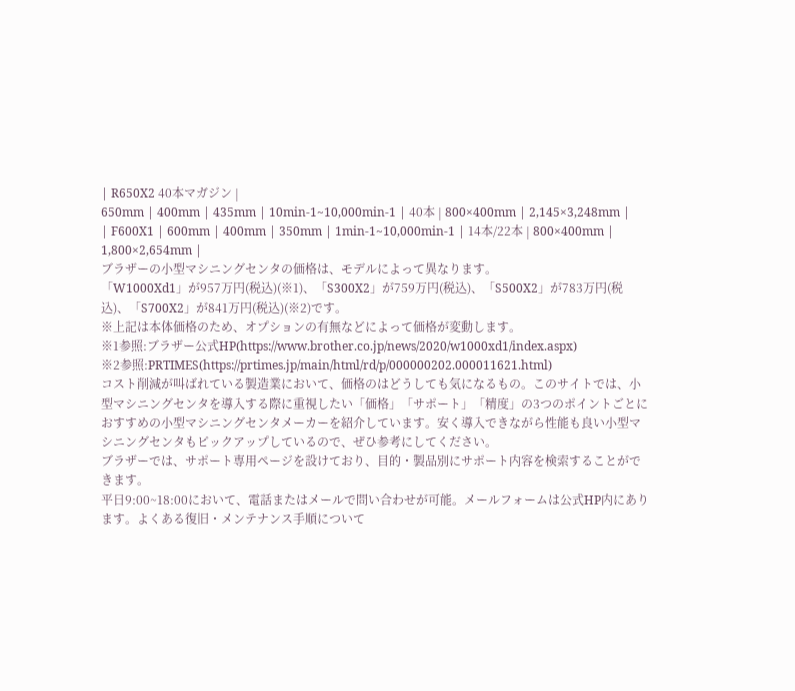| R650X2 40本マガジン |
650mm | 400mm | 435mm | 10min-1~10,000min-1 | 40本 | 800×400mm | 2,145×3,248mm |
| F600X1 | 600mm | 400mm | 350mm | 1min-1~10,000min-1 | 14本/22本 | 800×400mm | 1,800×2,654mm |
ブラザーの小型マシニングセンタの価格は、モデルによって異なります。
「W1000Xd1」が957万円(税込)(※1)、「S300X2」が759万円(税込)、「S500X2」が783万円(税込)、「S700X2」が841万円(税込)(※2)です。
※上記は本体価格のため、オプションの有無などによって価格が変動します。
※1参照:ブラザー公式HP(https://www.brother.co.jp/news/2020/w1000xd1/index.aspx)
※2参照:PRTIMES(https://prtimes.jp/main/html/rd/p/000000202.000011621.html)
コスト削減が叫ばれている製造業において、価格のはどうしても気になるもの。このサイトでは、小型マシニングセンタを導入する際に重視したい「価格」「サポート」「精度」の3つのポイントごとにおすすめの小型マシニングセンタメーカーを紹介しています。安く導入できながら性能も良い小型マシニングセンタもピックアップしているので、ぜひ参考にしてください。
ブラザーでは、サポート専用ページを設けており、目的・製品別にサポート内容を検索することができます。
平日9:00~18:00において、電話またはメールで問い合わせが可能。メールフォームは公式HP内にあります。よくある復旧・メンテナンス手順について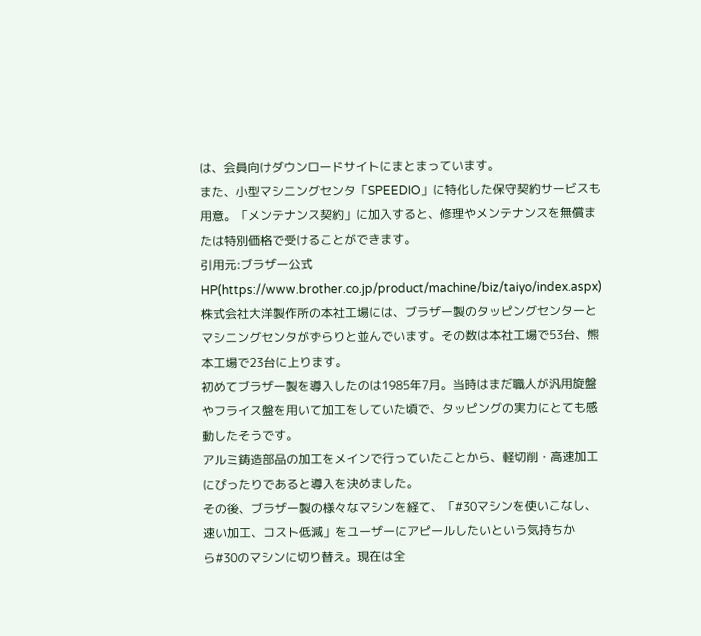は、会員向けダウンロードサイトにまとまっています。
また、小型マシニングセンタ「SPEEDIO」に特化した保守契約サービスも用意。「メンテナンス契約」に加入すると、修理やメンテナンスを無償または特別価格で受けることができます。
引用元:ブラザー公式HP(https://www.brother.co.jp/product/machine/biz/taiyo/index.aspx)株式会社大洋製作所の本社工場には、ブラザー製のタッピングセンターとマシニングセンタがずらりと並んでいます。その数は本社工場で53台、熊本工場で23台に上ります。
初めてブラザー製を導入したのは1985年7月。当時はまだ職人が汎用旋盤やフライス盤を用いて加工をしていた頃で、タッピングの実力にとても感動したそうです。
アルミ鋳造部品の加工をメインで行っていたことから、軽切削・高速加工にぴったりであると導入を決めました。
その後、ブラザー製の様々なマシンを経て、「#30マシンを使いこなし、速い加工、コスト低減」をユーザーにアピールしたいという気持ちから#30のマシンに切り替え。現在は全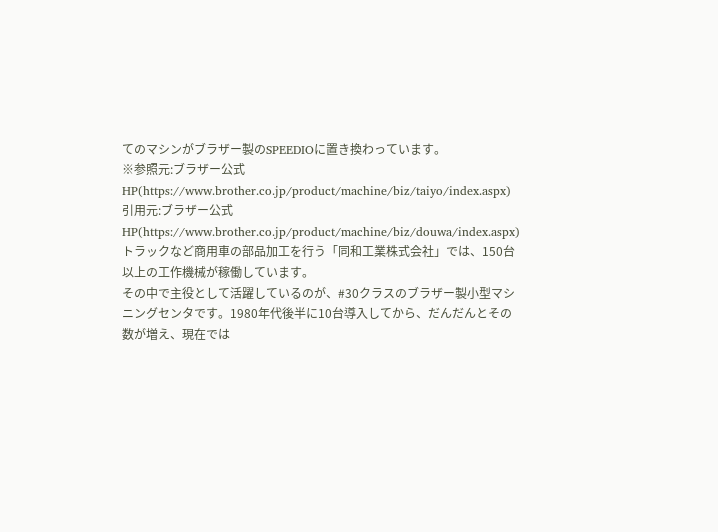てのマシンがブラザー製のSPEEDIOに置き換わっています。
※参照元:ブラザー公式HP(https://www.brother.co.jp/product/machine/biz/taiyo/index.aspx)
引用元:ブラザー公式HP(https://www.brother.co.jp/product/machine/biz/douwa/index.aspx)トラックなど商用車の部品加工を行う「同和工業株式会社」では、150台以上の工作機械が稼働しています。
その中で主役として活躍しているのが、#30クラスのブラザー製小型マシニングセンタです。1980年代後半に10台導入してから、だんだんとその数が増え、現在では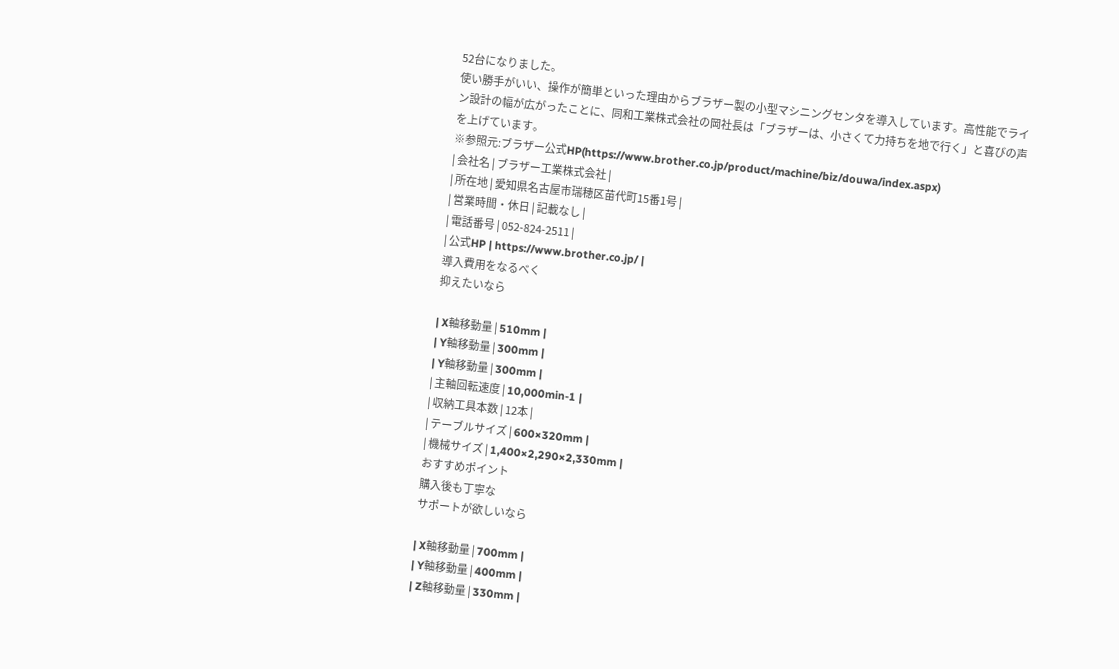52台になりました。
使い勝手がいい、操作が簡単といった理由からブラザー製の小型マシニングセンタを導入しています。高性能でライン設計の幅が広がったことに、同和工業株式会社の岡社長は「ブラザーは、小さくて力持ちを地で行く」と喜びの声を上げています。
※参照元:ブラザー公式HP(https://www.brother.co.jp/product/machine/biz/douwa/index.aspx)
| 会社名 | ブラザー工業株式会社 |
| 所在地 | 愛知県名古屋市瑞穂区苗代町15番1号 |
| 営業時間・休日 | 記載なし |
| 電話番号 | 052-824-2511 |
| 公式HP | https://www.brother.co.jp/ |
導入費用をなるべく
抑えたいなら

| X軸移動量 | 510mm |
| Y軸移動量 | 300mm |
| Y軸移動量 | 300mm |
| 主軸回転速度 | 10,000min-1 |
| 収納工具本数 | 12本 |
| テーブルサイズ | 600×320mm |
| 機械サイズ | 1,400×2,290×2,330mm |
おすすめポイント
購入後も丁寧な
サポートが欲しいなら

| X軸移動量 | 700mm |
| Y軸移動量 | 400mm |
| Z軸移動量 | 330mm |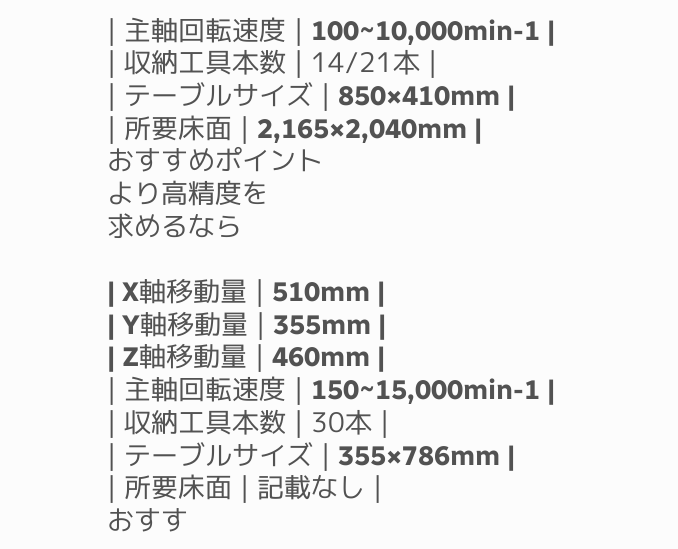| 主軸回転速度 | 100~10,000min-1 |
| 収納工具本数 | 14/21本 |
| テーブルサイズ | 850×410mm |
| 所要床面 | 2,165×2,040mm |
おすすめポイント
より高精度を
求めるなら

| X軸移動量 | 510mm |
| Y軸移動量 | 355mm |
| Z軸移動量 | 460mm |
| 主軸回転速度 | 150~15,000min-1 |
| 収納工具本数 | 30本 |
| テーブルサイズ | 355×786mm |
| 所要床面 | 記載なし |
おすす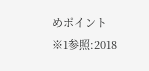めポイント
※1参照:2018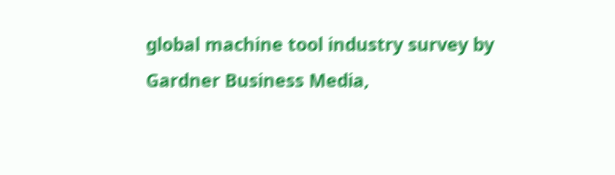global machine tool industry survey by Gardner Business Media,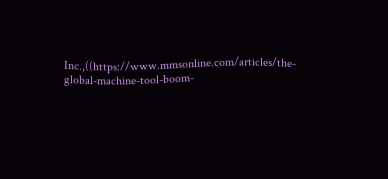Inc.,((https://www.mmsonline.com/articles/the-global-machine-tool-boom-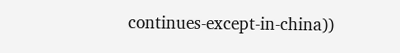continues-except-in-china))